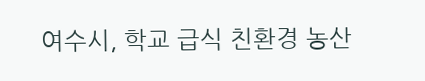여수시, 학교 급식 친환경 농산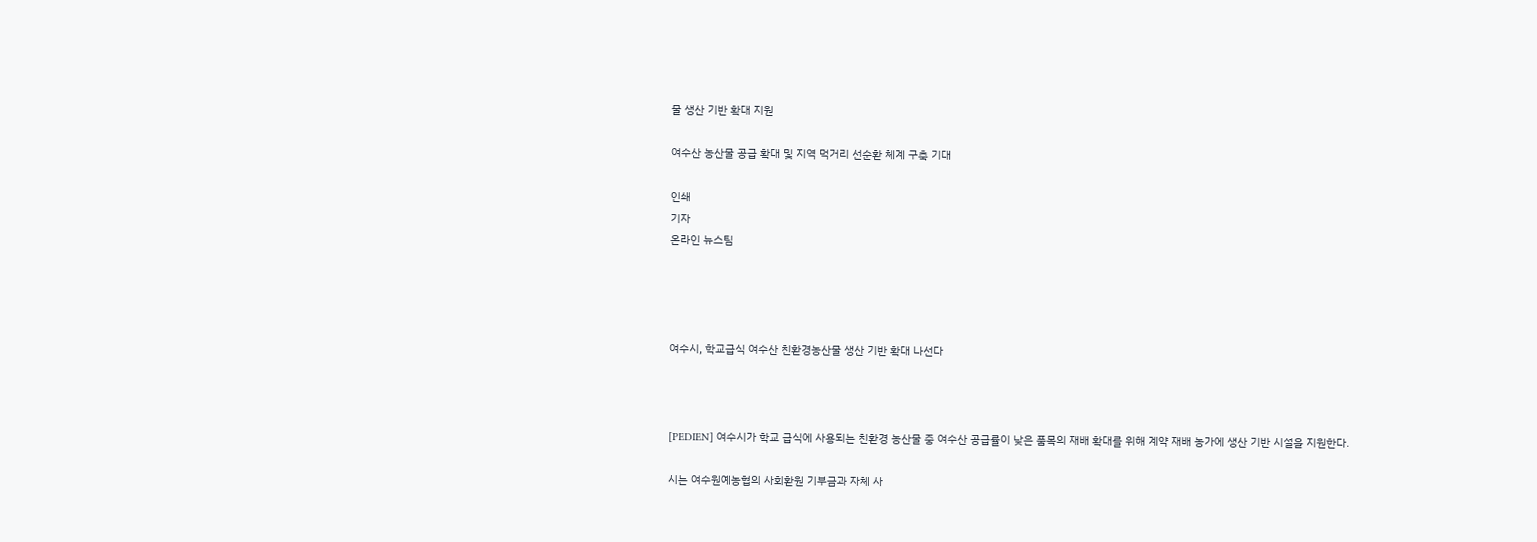물 생산 기반 확대 지원

여수산 농산물 공급 확대 및 지역 먹거리 선순환 체계 구축 기대

인쇄
기자
온라인 뉴스팀




여수시, 학교급식 여수산 친환경농산물 생산 기반 확대 나선다



[PEDIEN] 여수시가 학교 급식에 사용되는 친환경 농산물 중 여수산 공급률이 낮은 품목의 재배 확대를 위해 계약 재배 농가에 생산 기반 시설을 지원한다.

시는 여수원예농협의 사회환원 기부금과 자체 사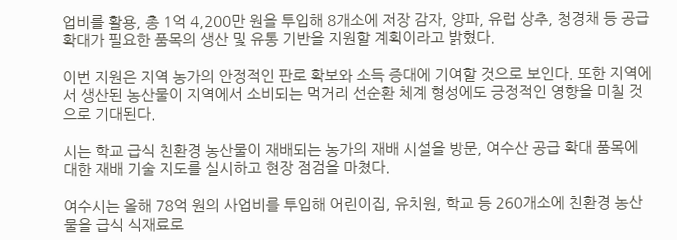업비를 활용, 총 1억 4,200만 원을 투입해 8개소에 저장 감자, 양파, 유럽 상추, 청경채 등 공급 확대가 필요한 품목의 생산 및 유통 기반을 지원할 계획이라고 밝혔다.

이번 지원은 지역 농가의 안정적인 판로 확보와 소득 증대에 기여할 것으로 보인다. 또한 지역에서 생산된 농산물이 지역에서 소비되는 먹거리 선순환 체계 형성에도 긍정적인 영향을 미칠 것으로 기대된다.

시는 학교 급식 친환경 농산물이 재배되는 농가의 재배 시설을 방문, 여수산 공급 확대 품목에 대한 재배 기술 지도를 실시하고 현장 점검을 마쳤다.

여수시는 올해 78억 원의 사업비를 투입해 어린이집, 유치원, 학교 등 260개소에 친환경 농산물을 급식 식재료로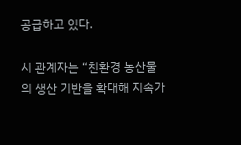공급하고 있다.

시 관계자는 “친환경 농산물의 생산 기반을 확대해 지속가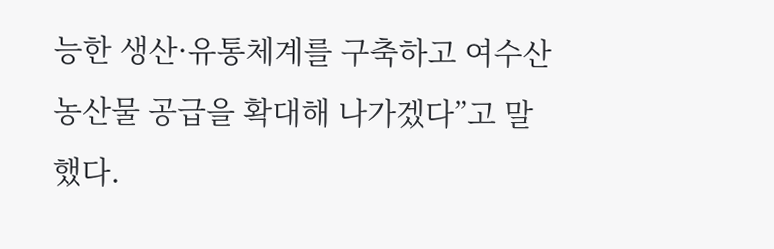능한 생산·유통체계를 구축하고 여수산 농산물 공급을 확대해 나가겠다”고 말했다.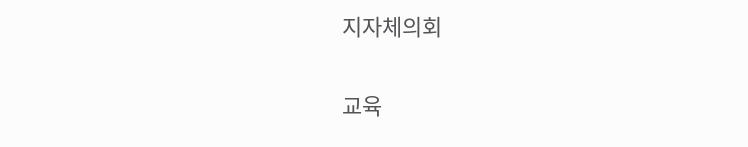지자체의회

교육